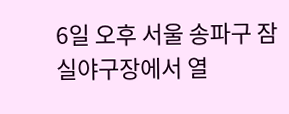6일 오후 서울 송파구 잠실야구장에서 열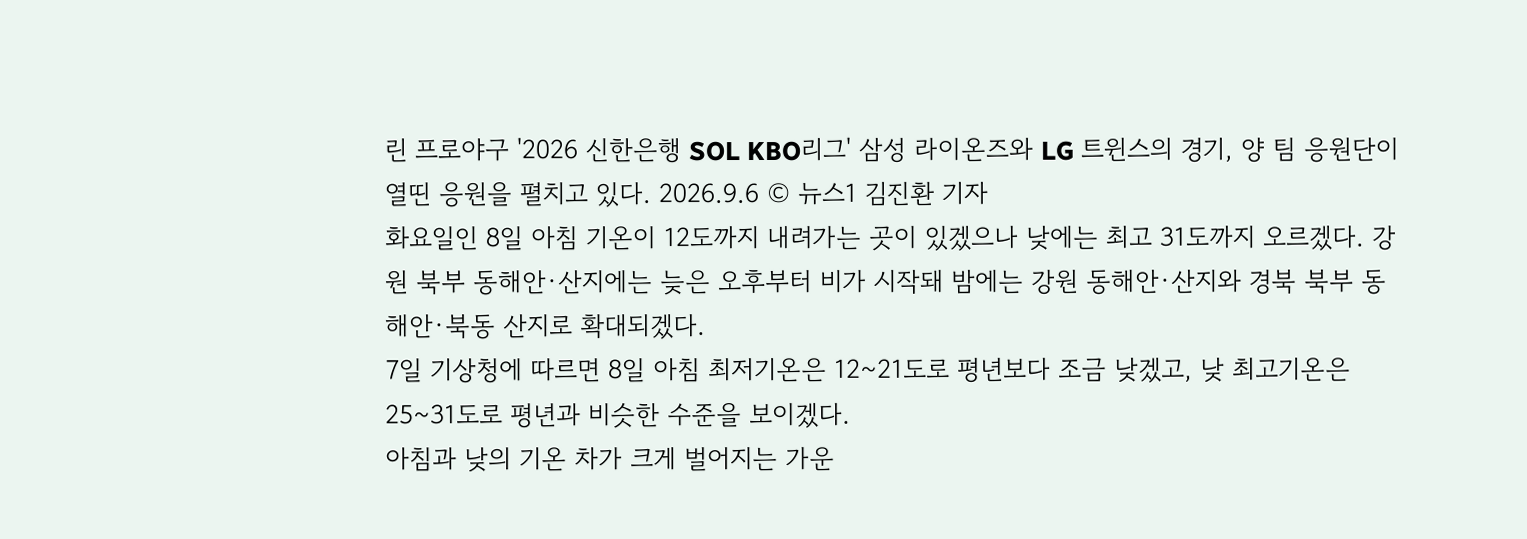린 프로야구 '2026 신한은행 SOL KBO리그' 삼성 라이온즈와 LG 트윈스의 경기, 양 팀 응원단이 열띤 응원을 펼치고 있다. 2026.9.6 © 뉴스1 김진환 기자
화요일인 8일 아침 기온이 12도까지 내려가는 곳이 있겠으나 낮에는 최고 31도까지 오르겠다. 강원 북부 동해안·산지에는 늦은 오후부터 비가 시작돼 밤에는 강원 동해안·산지와 경북 북부 동해안·북동 산지로 확대되겠다.
7일 기상청에 따르면 8일 아침 최저기온은 12~21도로 평년보다 조금 낮겠고, 낮 최고기온은 25~31도로 평년과 비슷한 수준을 보이겠다.
아침과 낮의 기온 차가 크게 벌어지는 가운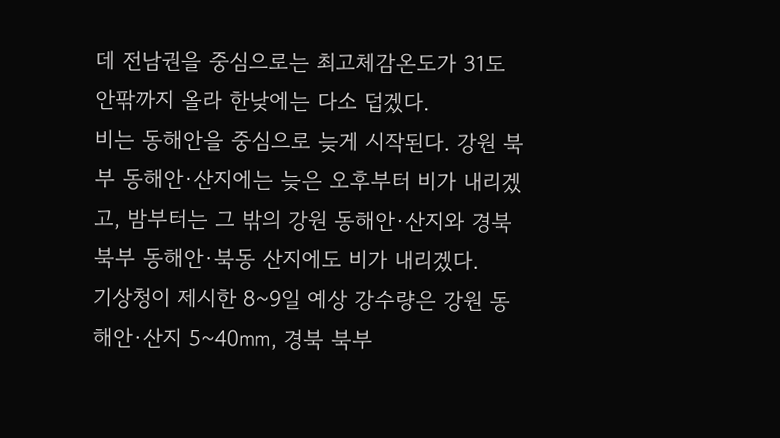데 전남권을 중심으로는 최고체감온도가 31도 안팎까지 올라 한낮에는 다소 덥겠다.
비는 동해안을 중심으로 늦게 시작된다. 강원 북부 동해안·산지에는 늦은 오후부터 비가 내리겠고, 밤부터는 그 밖의 강원 동해안·산지와 경북 북부 동해안·북동 산지에도 비가 내리겠다.
기상청이 제시한 8~9일 예상 강수량은 강원 동해안·산지 5~40㎜, 경북 북부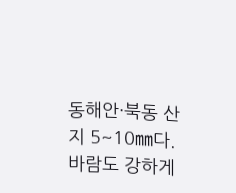동해안·북동 산지 5~10㎜다.
바람도 강하게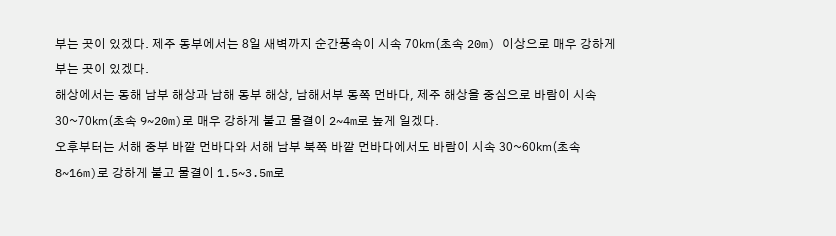부는 곳이 있겠다. 제주 동부에서는 8일 새벽까지 순간풍속이 시속 70㎞(초속 20m) 이상으로 매우 강하게 부는 곳이 있겠다.
해상에서는 동해 남부 해상과 남해 동부 해상, 남해서부 동쪽 먼바다, 제주 해상을 중심으로 바람이 시속 30~70㎞(초속 9~20m)로 매우 강하게 불고 물결이 2~4m로 높게 일겠다.
오후부터는 서해 중부 바깥 먼바다와 서해 남부 북쪽 바깥 먼바다에서도 바람이 시속 30~60㎞(초속 8~16m)로 강하게 불고 물결이 1.5~3.5m로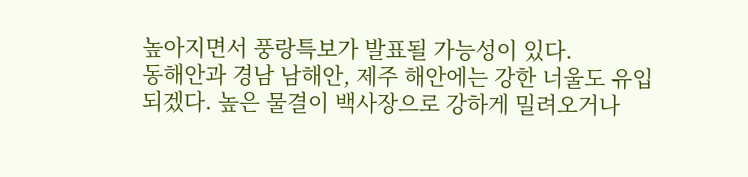높아지면서 풍랑특보가 발표될 가능성이 있다.
동해안과 경남 남해안, 제주 해안에는 강한 너울도 유입되겠다. 높은 물결이 백사장으로 강하게 밀려오거나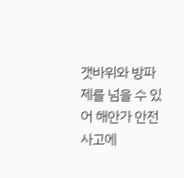갯바위와 방파제를 넘을 수 있어 해안가 안전사고에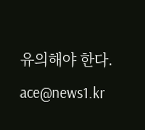유의해야 한다.
ace@news1.kr